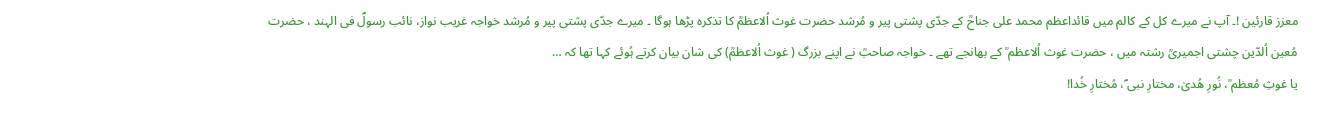معزز قارئین !۔ آپ نے میرے کل کے کالم میں قائداعظم محمد علی جناحؒ کے جدّی پشتی پیر و مُرشد حضرت غوث اُلاعظمؒ کا تذکرہ پڑھا ہوگا ۔ میرے جدّی پشتی پیر و مُرشد خواجہ غریب نواز، نائب رسولؐ فی الہند ، حضرت مُعین اُلدّین چشتی اجمیریؒ رشتہ میں ، حضرت غوث اُلاعظم ؒ کے بھانجے تھے ۔ خواجہ صاحبؒ نے اپنے بزرگ ( غوث اُلاعظمؒ) کی شان بیان کرتے ہُوئے کہا تھا کہ …
یا غوثِ مُعظم ؒ، نُورِ ھُدیٰ، مختارِ نبی ؐ، مُختارِ خُدا!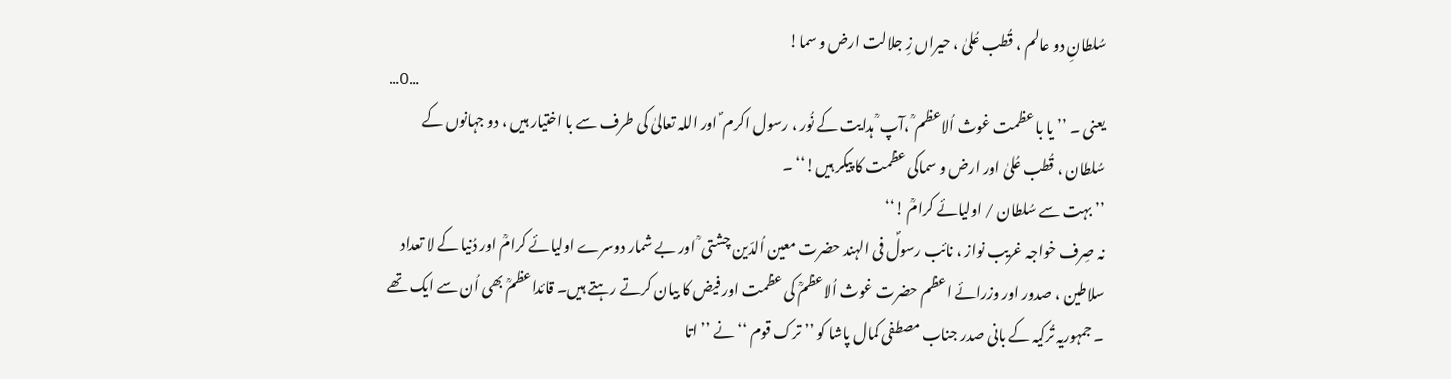سُلطانِ دو عالم ، قُطب عُلیٰ ، حیراں زِ جلالت ارض و سما!
…O…
یعنی ۔ ’’ یا با عظمت غوث اُلاعظم ؒ ،آپ ؒ ہدایت کے نُور ، رسول اکرم ؐ اور اللہ تعالیٰ کی طرف سے با اختیار ہیں ، دو جہانوں کے سُلطان ، قُطب عُلیٰ اور ارض و سماکی عظمت کا پیکر ہیں!‘‘ ۔
’’ بہت سے سُلطان / اولیائے کرامؒ !‘‘
نہ صِرف خواجہ غریب نواز ، نائب رسولؐ فی الہند حضرت معین اُلدّین چشتی ؒ اور بے شمار دوسرے اولیائے کرامؒ اور دُنیا کے لا تعداد سلاطین ، صدور اور وزرائے اعظم حضرت غوث اُلاعظمؒ کی عظمت اور فیض کا بیان کرتے رہتے ہیں۔ قائداعظمؒ بھی اُن سے ایک تھے ۔ جمہوریہ تُرکیہ کے بانی صدر جناب مصطفی کمال پاشا کو ’’ ترک قوم ‘‘ نے ’’ اتا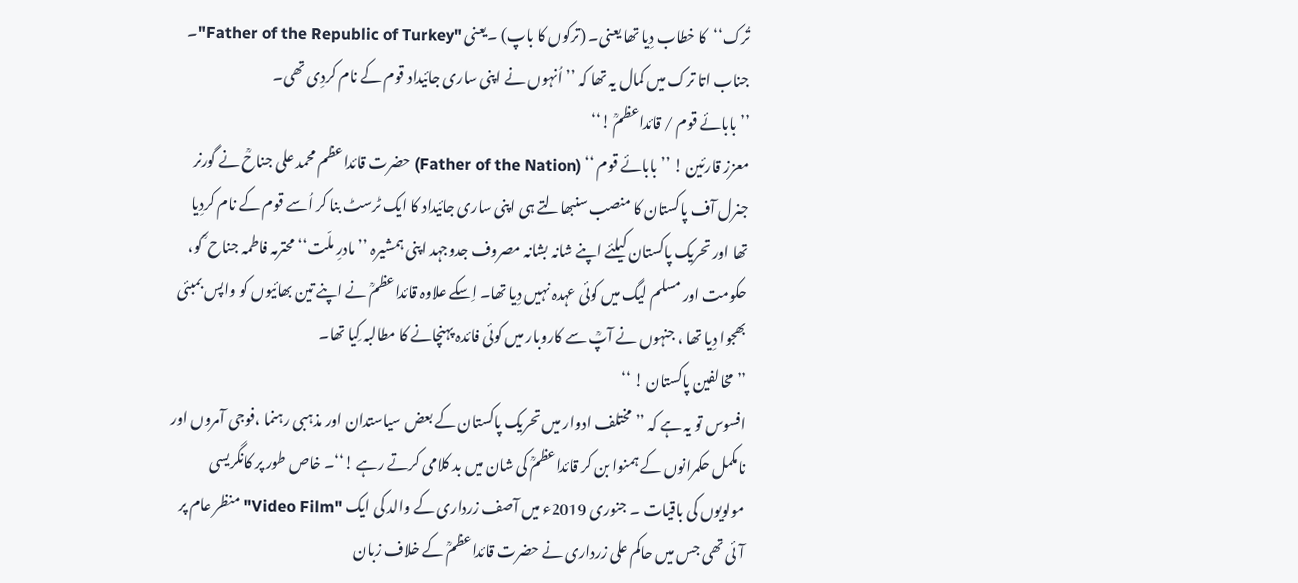تُرک‘‘کا خطاب دِیا تھا یعنی۔ (ترکوں کا باپ) ۔یعنی "Father of the Republic of Turkey"۔ جناب اتا ترک میں کمال یہ تھا کہ ’’ اُنہوں نے اپنی ساری جائیداد قوم کے نام کردِی تھی۔
’’ بابائے قوم / قائداعظمؒ !‘‘
معزز قارئین ! ’’ بابائے قوم ‘‘ (Father of the Nation) حضرت قائداعظم محمد علی جناحؒ نے گورنر جنرل آف پاکستان کا منصب سنبھالتے ہی اپنی ساری جائیداد کا ایک ٹرسٹ بنا کر اُسے قوم کے نام کردِیا تھا اور تحریک پاکستان کیلئے اپنے شانہ بشانہ مصروف جدوجہد اپنی ہمشیرہ ’’ مادرِ ملّت‘‘ محترمہ فاطمہ جناح ؒ کو، حکومت اور مسلم لیگ میں کوئی عہدہ نہیں دِیا تھا۔ اِسکے علاوہ قائداعظمؒ نے اپنے تین بھائیوں کو واپس بمبئی بھجوا دِیا تھا ، جنہوں نے آپؒ سے کاروبار میں کوئی فائدہ پہنچانے کا مطالبہ کِیا تھا۔
’’ مخالفین پاکستان ! ‘‘
افسوس تو یہ ہے کہ ’’ مختلف ادوار میں تحریک پاکستان کے بعض سیاستدان اور مذہبی رہنما ،فوجی آمروں اور نامکمل حکمرانوں کے ہمنوا بن کر قائداعظمؒ کی شان میں بد کلامی کرتے رہے !‘‘۔ خاص طور پر کانگریسی مولویوں کی باقیات ۔ جنوری 2019ء میں آصف زرداری کے والد کی ایک "Video Film" منظر عام پر آئی تھی جس میں حاکم علی زرداری نے حضرت قائداعظمؒ کے خلاف زبان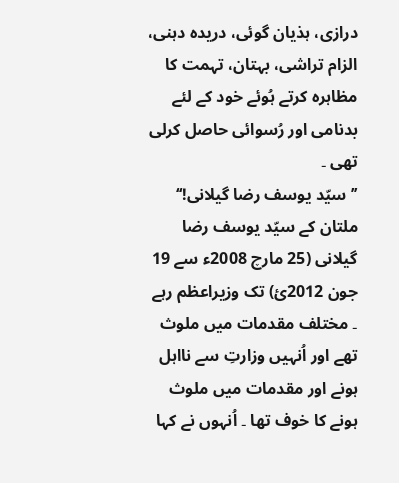درازی، ہذیان گوئی، دریدہ دہنی، الزام تراشی، بہتان، تہمت کا مظاہرہ کرتے ہُوئے خود کے لئے بدنامی اور رُسوائی حاصل کرلی تھی ۔
’’سیّد یوسف رضا گیلانی!‘‘
ملتان کے سیّد یوسف رضا گیلانی (25 مارچ 2008ء سے 19 جون 2012ئ) تک وزیراعظم رہے ۔ مختلف مقدمات میں ملوث تھے اور اُنہیں وزارتِ سے نااہل ہونے اور مقدمات میں ملوث ہونے کا خوف تھا ۔ اُنہوں نے کہا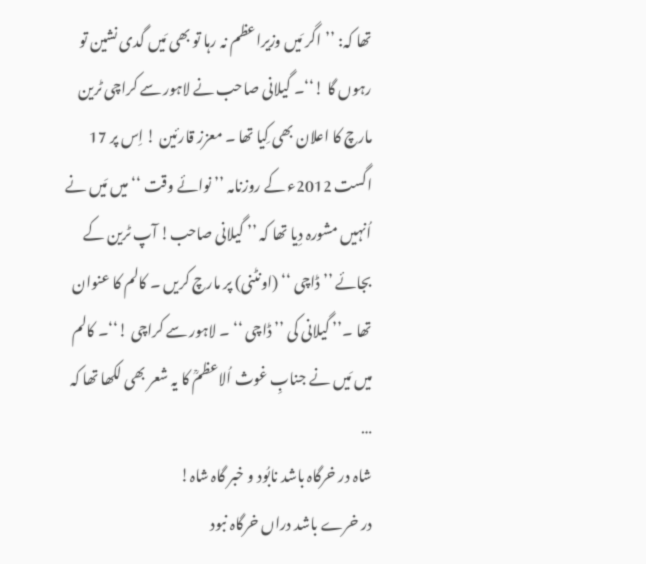تھا کہ: ’’اگر مَیں وزیراعظم نہ رہا تو بھی مَیں گدی نشین تو رہوں گا !‘‘۔ گیلانی صاحب نے لاہور سے کراچی ٹرین مارچ کا اعلان بھی کِیا تھا ۔ معزز قارئین ! اِس پر 17 اگست 2012ء کے روزنامہ ’’ نوائے وقت ‘‘ میں مَیں نے اُنہیں مشورہ دِیا تھا کہ ’’ گیلانی صاحب! آپ ٹرین کے بجائے ’’ ڈاچی ‘‘ (اونٹنی) پر مارچ کریں ۔ کالم کا عنوان تھا ۔’’ گیلانی کی ’’ڈاچی ‘‘ ۔ لاہور سے کراچی !‘‘۔ کالم میں مَیں نے جنابِ غوث اُلاعظمؒ کا یہ شعر بھی لکھا تھا کہ …
شاہ در خرگاہ باشد نابُود و خبر گاہ شاہ!
در خرے باشد دراں خرگاہ نبود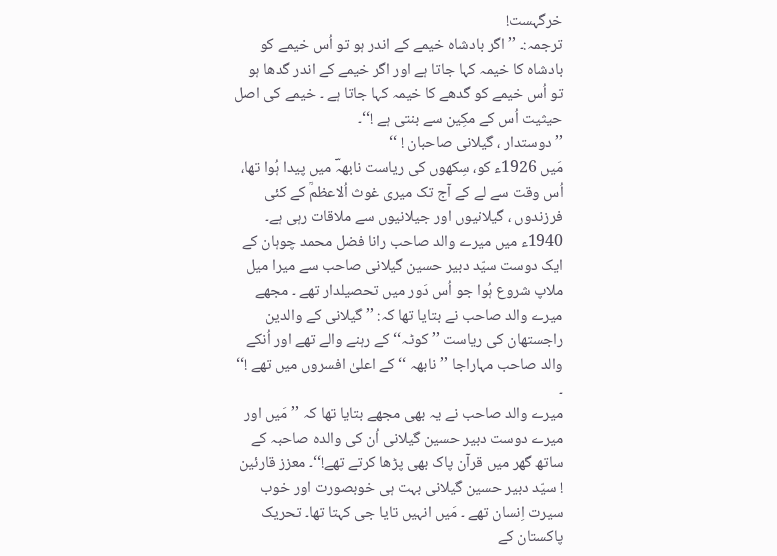خرگہست!
ترجمہ:۔ ’’ اگر بادشاہ خیمے کے اندر ہو تو اُس خیمے کو بادشاہ کا خیمہ کہا جاتا ہے اور اگر خیمے کے اندر گدھا ہو تو اُس خیمے کو گدھے کا خیمہ کہا جاتا ہے ۔ خیمے کی اصل حیثیت اُس کے مکِین سے بنتی ہے !‘‘۔
’’ دوستدار ، گیلانی صاحبان ! ‘‘
مَیں 1926ء کو، سِکھوں کی ریاست نابھہؔ میں پیدا ہُوا تھا، اُس وقت سے لے کے آج تک میری غوث اُلاعظمؒ کے کئی فرزندوں ، گیلانیوں اور جیلانیوں سے ملاقات رہی ہے۔ 1940ء میں میرے والد صاحب رانا فضل محمد چوہان کے ایک دوست سیّد دبیر حسین گیلانی صاحب سے میرا میل ملاپ شروع ہُوا جو اُس دَور میں تحصیلدار تھے ۔ مجھے میرے والد صاحب نے بتایا تھا کہ: ’’ گیلانی کے والدین راجستھان کی ریاست ’’ کوٹہ‘‘ کے رہنے والے تھے اور اُنکے والد صاحب مہاراجا ’’نابھہ ‘‘ کے اعلیٰ افسروں میں تھے !‘‘ ۔
میرے والد صاحب نے یہ بھی مجھے بتایا تھا کہ ’’مَیں اور میرے دوست دبیر حسین گیلانی اُن کی والدہ صاحبہ کے ساتھ گھر میں قرآن پاک بھی پڑھا کرتے تھے!‘‘۔ معزز قارئین ! سیّد دبیر حسین گیلانی بہت ہی خوبصورت اور خوب سیرت اِنسان تھے ۔ مَیں انہیں تایا جی کہتا تھا۔ تحریک پاکستان کے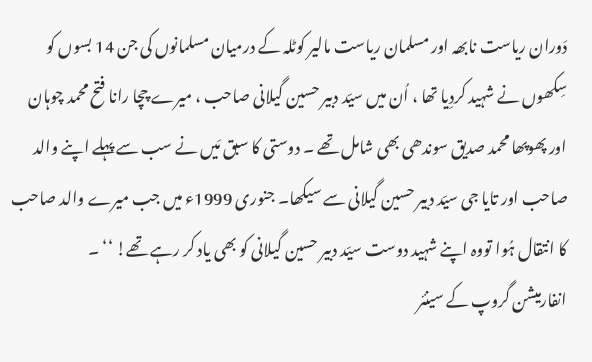دَوران ریاست نابھہ اور مسلمان ریاست مالیر کوٹلہ کے درمیان مسلمانوں کی جن 14 بسوں کو سِکھوں نے شہید کردِیا تھا ، اُن میں سیّد دبیر حسین گیلانی صاحب ، میرے چچا رانا فتح محمد چوہان اور پھوپھا محمد صدیق سوندھی بھی شامل تھے ۔ دوستی کا سبق مَیں نے سب سے پہلے اپنے والد صاحب اور تایا جی سیّد دبیر حسین گیلانی سے سیکھا۔ جنوری 1999ء میں جب میرے والد صاحب کا انتقال ہُوا تووہ اپنے شہید دوست سیّد دبیر حسین گیلانی کو بھی یاد کر رہے تھے! ‘‘ ۔
انفارمیشن گروپ کے سینئر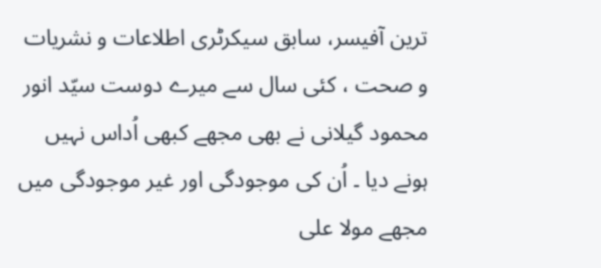ترین آفیسر، سابق سیکرٹری اطلاعات و نشریات و صحت ، کئی سال سے میرے دوست سیّد انور محمود گیلانی نے بھی مجھے کبھی اُداس نہیں ہونے دیا ۔ اُن کی موجودگی اور غیر موجودگی میں مجھے مولا علی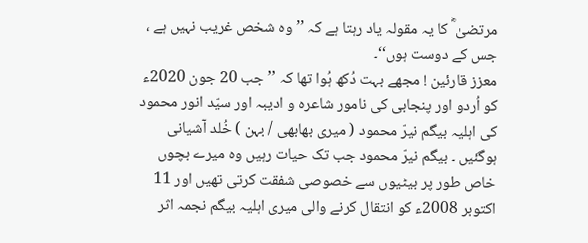مرتضیٰ ؓ کا یہ مقولہ یاد رہتا ہے کہ ’’ وہ شخص غریب نہیں ہے ، جس کے دوست ہوں‘‘۔
معزز قارئین ! مجھے بہت دُکھ ہُوا تھا کہ ’’ جب 20 جون 2020ء کو اُردو اور پنجابی کی نامور شاعرہ و ادیبہ اور سیّد انور محمود کی اہلیہ بیگم نیرّ محمود ( میری بھابھی / بہن ) خُلد آشیانی ہوگئیں ۔ بیگم نیرّ محمود جب تک حیات رہیں وہ میرے بچوں خاص طور پر بیٹیوں سے خصوصی شفقت کرتی تھیں اور 11 اکتوبر 2008ء کو انتقال کرنے والی میری اہلیہ بیگم نجمہ اثر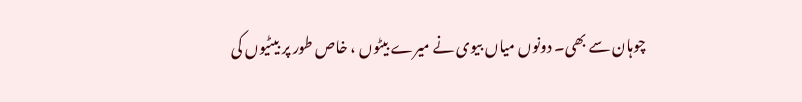چوہان سے بھی۔ دونوں میاں بیوی نے میرے بیٹوں ، خاص طور پر بیٹیوں کی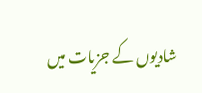شادیوں کے جزیات میں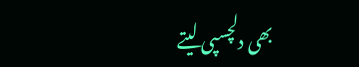بھی دلچسپی لیتے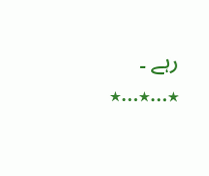رہے ۔
٭…٭…٭